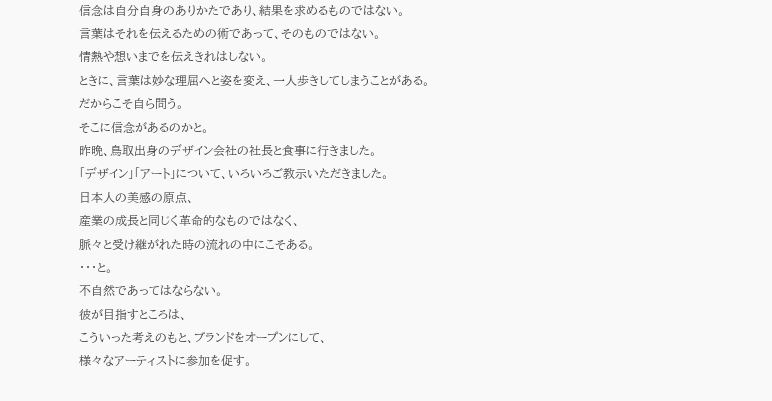信念は自分自身のありかたであり、結果を求めるものではない。
言葉はそれを伝えるための術であって、そのものではない。
情熱や想いまでを伝えきれはしない。
ときに、言葉は妙な理屈へと姿を変え、一人歩きしてしまうことがある。
だからこそ自ら問う。
そこに信念があるのかと。
昨晩、鳥取出身のデザイン会社の社長と食事に行きました。
「デザイン」「アート」について、いろいろご教示いただきました。
日本人の美感の原点、
産業の成長と同じく革命的なものではなく、
脈々と受け継がれた時の流れの中にこそある。
・・・と。
不自然であってはならない。
彼が目指すところは、
こういった考えのもと、ブランドをオープンにして、
様々なアーティストに参加を促す。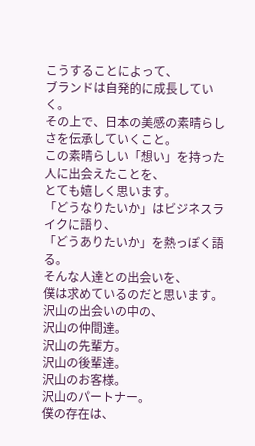こうすることによって、
ブランドは自発的に成長していく。
その上で、日本の美感の素晴らしさを伝承していくこと。
この素晴らしい「想い」を持った人に出会えたことを、
とても嬉しく思います。
「どうなりたいか」はビジネスライクに語り、
「どうありたいか」を熱っぽく語る。
そんな人達との出会いを、
僕は求めているのだと思います。
沢山の出会いの中の、
沢山の仲間達。
沢山の先輩方。
沢山の後輩達。
沢山のお客様。
沢山のパートナー。
僕の存在は、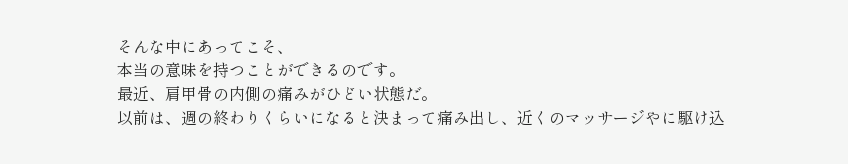そんな中にあってこそ、
本当の意味を持つことができるのです。
最近、肩甲骨の内側の痛みがひどい状態だ。
以前は、週の終わりくらいになると決まって痛み出し、近くのマッサージやに駆け込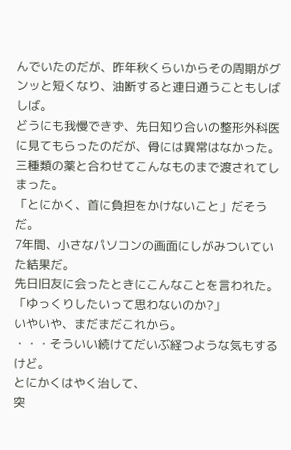んでいたのだが、昨年秋くらいからその周期がグンッと短くなり、油断すると連日通うこともしばしば。
どうにも我慢できず、先日知り合いの整形外科医に見てもらったのだが、骨には異常はなかった。
三種類の薬と合わせてこんなものまで渡されてしまった。
「とにかく、首に負担をかけないこと」だそうだ。
7年間、小さなパソコンの画面にしがみついていた結果だ。
先日旧友に会ったときにこんなことを言われた。
「ゆっくりしたいって思わないのか?」
いやいや、まだまだこれから。
・・・そういい続けてだいぶ経つような気もするけど。
とにかくはやく治して、
突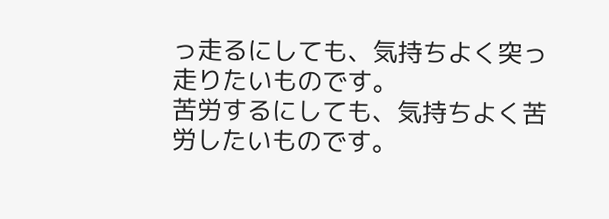っ走るにしても、気持ちよく突っ走りたいものです。
苦労するにしても、気持ちよく苦労したいものです。